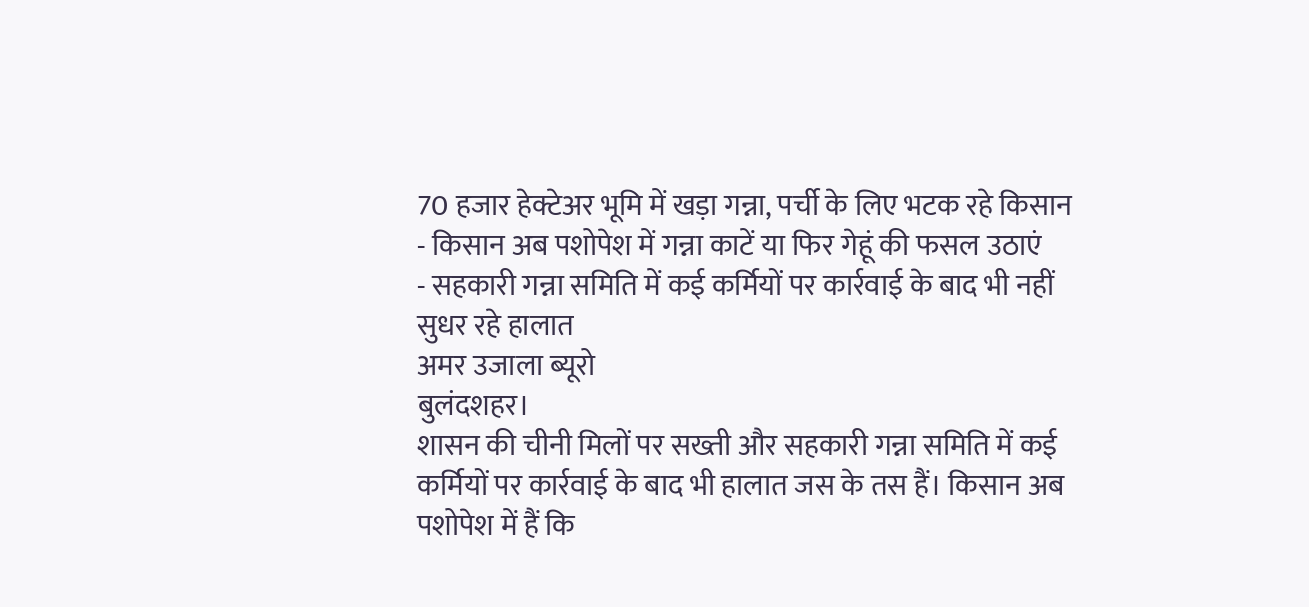70 हजार हेक्टेअर भूमि में खड़ा गन्ना, पर्ची के लिए भटक रहे किसान
- किसान अब पशोपेश में गन्ना काटें या फिर गेहूं की फसल उठाएं
- सहकारी गन्ना समिति में कई कर्मियों पर कार्रवाई के बाद भी नहीं सुधर रहे हालात
अमर उजाला ब्यूरो
बुलंदशहर।
शासन की चीनी मिलों पर सख्ती और सहकारी गन्ना समिति में कई कर्मियों पर कार्रवाई के बाद भी हालात जस के तस हैं। किसान अब पशोपेश में हैं कि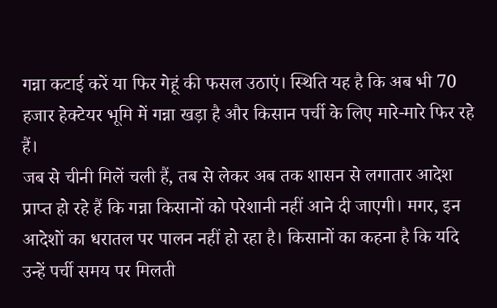गन्ना कटाई करें या फिर गेहूं की फसल उठाएं। स्थिति यह है कि अब भी 70 हजार हेक्टेयर भूमि में गन्ना खड़ा है और किसान पर्ची के लिए मारे-मारे फिर रहे हैं।
जब से चीनी मिलें चली हैं, तब से लेकर अब तक शासन से लगातार आदेश प्राप्त हो रहे हैं कि गन्ना किसानों को परेशानी नहीं आने दी जाएगी। मगर, इन आदेशों का धरातल पर पालन नहीं हो रहा है। किसानों का कहना है कि यदि उन्हें पर्ची समय पर मिलती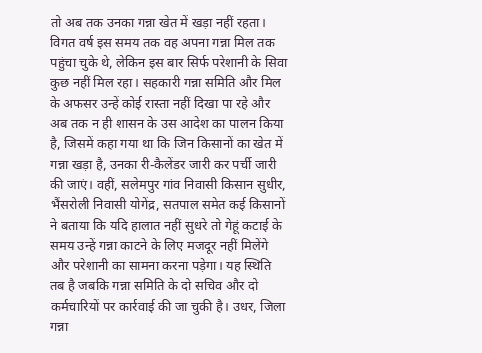तो अब तक उनका गन्ना खेत में खड़ा नहीं रहता। विगत वर्ष इस समय तक वह अपना गन्ना मिल तक पहुंचा चुके थे, लेकिन इस बार सिर्फ परेशानी के सिवा कुछ नहीं मिल रहा। सहकारी गन्ना समिति और मिल के अफसर उन्हें कोई रास्ता नहीं दिखा पा रहे और अब तक न ही शासन के उस आदेश का पालन किया है, जिसमें कहा गया था कि जिन किसानों का खेत में गन्ना खड़ा है, उनका री-कैलेंडर जारी कर पर्ची जारी की जाएं। वहीं, सलेमपुर गांव निवासी किसान सुधीर, भैंसरोली निवासी योगेंद्र, सतपाल समेत कई किसानों ने बताया कि यदि हालात नहीं सुधरे तो गेहूं कटाई के समय उन्हें गन्ना काटने के लिए मजदूर नहीं मिलेंगे और परेशानी का सामना करना पड़ेगा। यह स्थिति तब है जबकि गन्ना समिति के दो सचिव और दो कर्मचारियों पर कार्रवाई की जा चुकी है। उधर, जिला गन्ना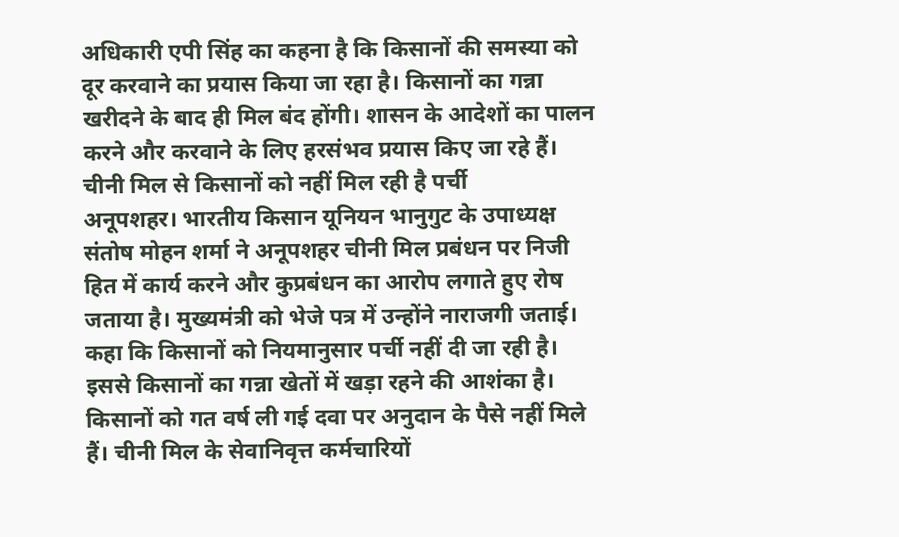अधिकारी एपी सिंह का कहना है कि किसानों की समस्या को दूर करवाने का प्रयास किया जा रहा है। किसानों का गन्ना खरीदने के बाद ही मिल बंद होंगी। शासन के आदेशों का पालन करने और करवाने के लिए हरसंभव प्रयास किए जा रहे हैं।
चीनी मिल से किसानों को नहीं मिल रही है पर्ची
अनूपशहर। भारतीय किसान यूनियन भानुगुट के उपाध्यक्ष संतोष मोहन शर्मा ने अनूपशहर चीनी मिल प्रबंधन पर निजी हित में कार्य करने और कुप्रबंधन का आरोप लगाते हुए रोष जताया है। मुख्यमंत्री को भेजे पत्र में उन्होंने नाराजगी जताई। कहा कि किसानों को नियमानुसार पर्ची नहीं दी जा रही है। इससे किसानों का गन्ना खेतों में खड़ा रहने की आशंका है। किसानों को गत वर्ष ली गई दवा पर अनुदान के पैसे नहीं मिले हैं। चीनी मिल के सेवानिवृत्त कर्मचारियों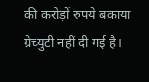की करोड़ों रुपये बकाया ग्रेच्युटी नहीं दी गई है।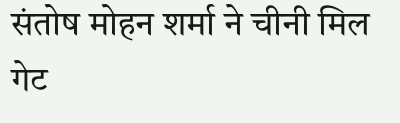संतोष मोहन शर्मा ने चीनी मिल गेट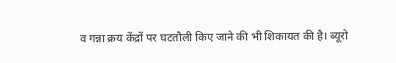व गन्ना क्रय केंद्रों पर घटतौली किए जाने की भी शिकायत की है। ब्यूरो